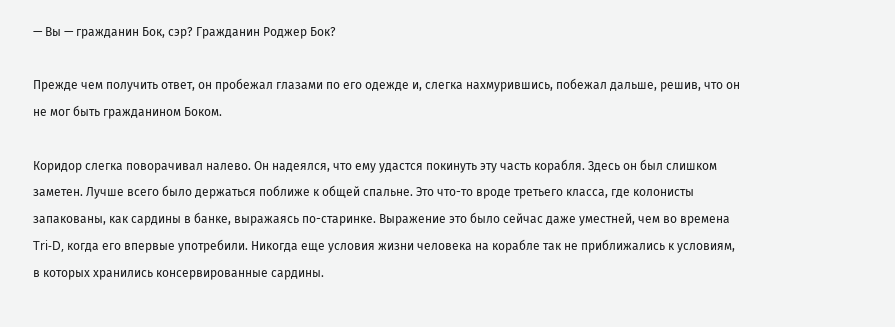— Вы — гражданин Бок, сэр? Гражданин Роджер Бок?

Прежде чем получить ответ, он пробежал глазами по его одежде и, слегка нахмурившись, побежал дальше, решив, что он не мог быть гражданином Боком.

Коридор слегка поворачивал налево. Он надеялся, что ему удастся покинуть эту часть корабля. Здесь он был слишком заметен. Лучше всего было держаться поближе к общей спальне. Это что-то вроде третьего класса, где колонисты запакованы, как сардины в банке, выражаясь по-старинке. Выражение это было сейчас даже уместней, чем во времена Tri-D, когда его впервые употребили. Никогда еще условия жизни человека на корабле так не приближались к условиям, в которых хранились консервированные сардины.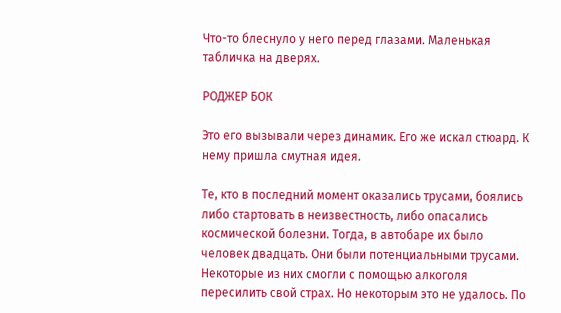Что-то блеснуло у него перед глазами. Маленькая табличка на дверях.

РОДЖЕР БОК

Это его вызывали через динамик. Его же искал стюард. К нему пришла смутная идея.

Те, кто в последний момент оказались трусами, боялись либо стартовать в неизвестность, либо опасались космической болезни. Тогда, в автобаре их было человек двадцать. Они были потенциальными трусами. Некоторые из них смогли с помощью алкоголя пересилить свой страх. Но некоторым это не удалось. По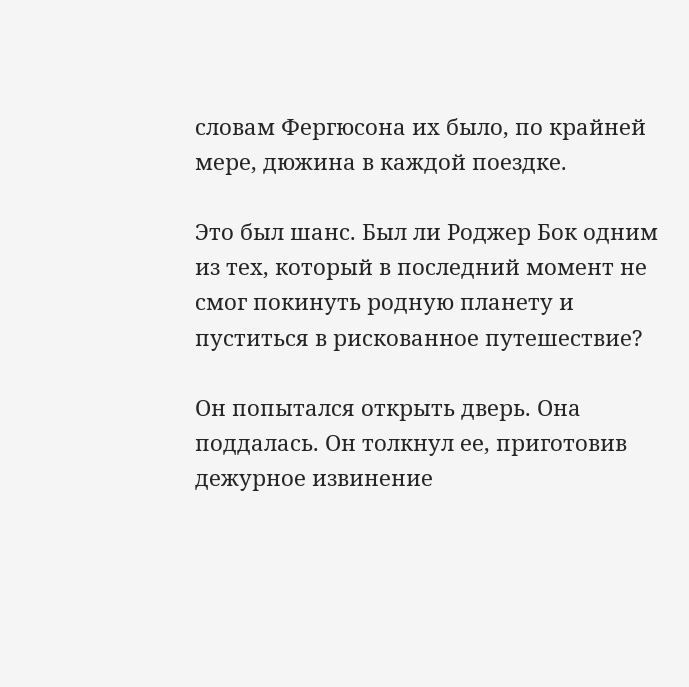словам Фергюсона их было, по крайней мере, дюжина в каждой поездке.

Это был шанс. Был ли Роджер Бок одним из тех, который в последний момент не смог покинуть родную планету и пуститься в рискованное путешествие?

Он попытался открыть дверь. Она поддалась. Он толкнул ее, приготовив дежурное извинение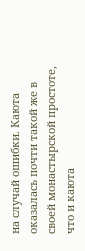на случай ошибки. Каюта оказалась почти такой же в своей монастырской простоте, что и каюта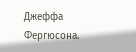Джеффа Фергюсона.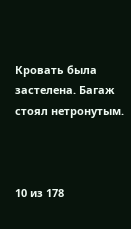Кровать была застелена. Багаж стоял нетронутым.



10 из 178